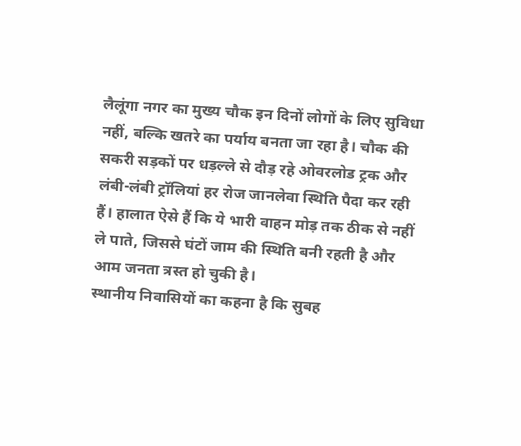लैलूंगा नगर का मुख्य चौक इन दिनों लोगों के लिए सुविधा नहीं, बल्कि खतरे का पर्याय बनता जा रहा है। चौक की सकरी सड़कों पर धड़ल्ले से दौड़ रहे ओवरलोड ट्रक और लंबी-लंबी ट्रॉलियां हर रोज जानलेवा स्थिति पैदा कर रही हैं। हालात ऐसे हैं कि ये भारी वाहन मोड़ तक ठीक से नहीं ले पाते, जिससे घंटों जाम की स्थिति बनी रहती है और आम जनता त्रस्त हो चुकी है।
स्थानीय निवासियों का कहना है कि सुबह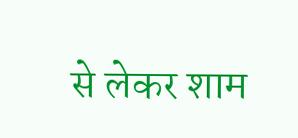से लेकर शाम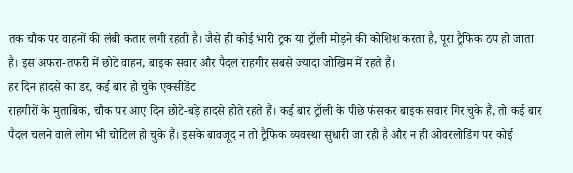तक चौक पर वाहनों की लंबी कतार लगी रहती है। जैसे ही कोई भारी ट्रक या ट्रॉली मोड़ने की कोशिश करता है, पूरा ट्रैफिक ठप हो जाता है। इस अफरा-तफरी में छोटे वाहन, बाइक सवार और पैदल राहगीर सबसे ज्यादा जोखिम में रहते हैं।
हर दिन हादसे का डर, कई बार हो चुके एक्सीडेंट
राहगीरों के मुताबिक, चौक पर आए दिन छोटे-बड़े हादसे होते रहते हैं। कई बार ट्रॉली के पीछे फंसकर बाइक सवार गिर चुके हैं, तो कई बार पैदल चलने वाले लोग भी चोटिल हो चुके हैं। इसके बावजूद न तो ट्रैफिक व्यवस्था सुधारी जा रही है और न ही ओवरलोडिंग पर कोई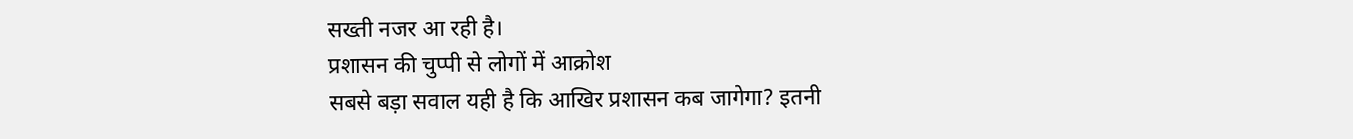सख्ती नजर आ रही है।
प्रशासन की चुप्पी से लोगों में आक्रोश
सबसे बड़ा सवाल यही है कि आखिर प्रशासन कब जागेगा? इतनी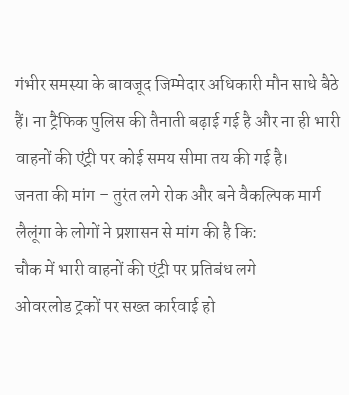गंभीर समस्या के बावजूद जिम्मेदार अधिकारी मौन साधे बैठे हैं। ना ट्रैफिक पुलिस की तैनाती बढ़ाई गई है और ना ही भारी वाहनों की एंट्री पर कोई समय सीमा तय की गई है।
जनता की मांग – तुरंत लगे रोक और बने वैकल्पिक मार्ग
लैलूंगा के लोगों ने प्रशासन से मांग की है कि:
चौक में भारी वाहनों की एंट्री पर प्रतिबंध लगे
ओवरलोड ट्रकों पर सख्त कार्रवाई हो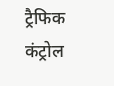ट्रैफिक कंट्रोल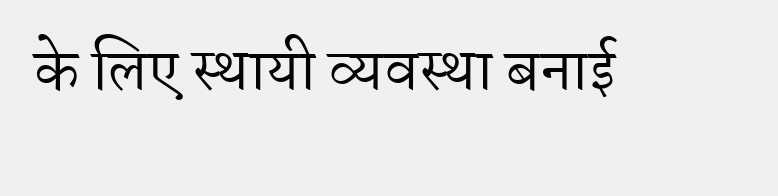के लिए स्थायी व्यवस्था बनाई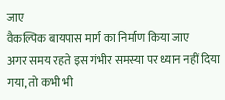जाए
वैकल्पिक बायपास मार्ग का निर्माण किया जाए
अगर समय रहते इस गंभीर समस्या पर ध्यान नहीं दिया गया, तो कभी भी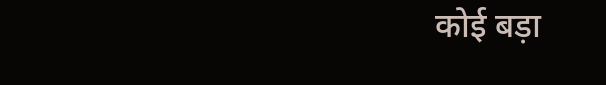कोई बड़ा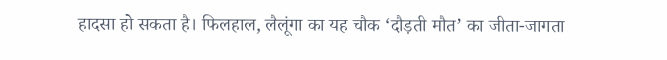हादसा हो सकता है। फिलहाल, लैलूंगा का यह चौक ‘दौड़ती मौत’ का जीता-जागता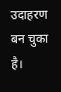उदाहरण बन चुका है।